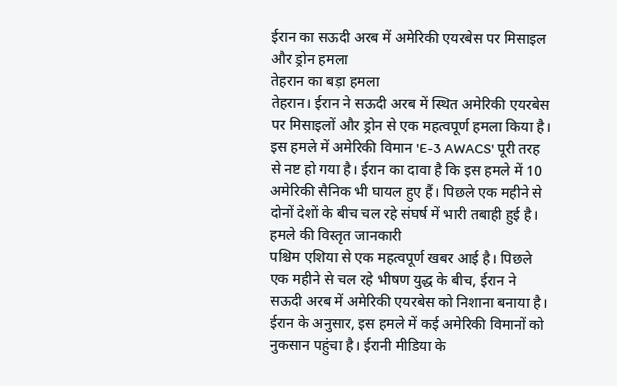ईरान का सऊदी अरब में अमेरिकी एयरबेस पर मिसाइल और ड्रोन हमला
तेहरान का बड़ा हमला
तेहरान। ईरान ने सऊदी अरब में स्थित अमेरिकी एयरबेस पर मिसाइलों और ड्रोन से एक महत्वपूर्ण हमला किया है। इस हमले में अमेरिकी विमान 'E-3 AWACS' पूरी तरह से नष्ट हो गया है। ईरान का दावा है कि इस हमले में 10 अमेरिकी सैनिक भी घायल हुए हैं। पिछले एक महीने से दोनों देशों के बीच चल रहे संघर्ष में भारी तबाही हुई है।
हमले की विस्तृत जानकारी
पश्चिम एशिया से एक महत्वपूर्ण खबर आई है। पिछले एक महीने से चल रहे भीषण युद्ध के बीच, ईरान ने सऊदी अरब में अमेरिकी एयरबेस को निशाना बनाया है। ईरान के अनुसार, इस हमले में कई अमेरिकी विमानों को नुकसान पहुंचा है। ईरानी मीडिया के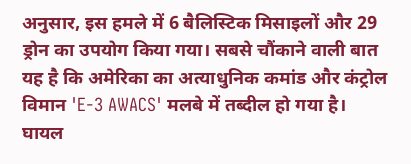अनुसार, इस हमले में 6 बैलिस्टिक मिसाइलों और 29 ड्रोन का उपयोग किया गया। सबसे चौंकाने वाली बात यह है कि अमेरिका का अत्याधुनिक कमांड और कंट्रोल विमान 'E-3 AWACS' मलबे में तब्दील हो गया है।
घायल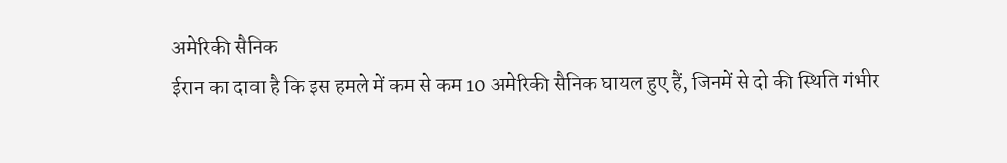अमेरिकी सैनिक
ईरान का दावा है कि इस हमले में कम से कम 10 अमेरिकी सैनिक घायल हुए हैं, जिनमें से दो की स्थिति गंभीर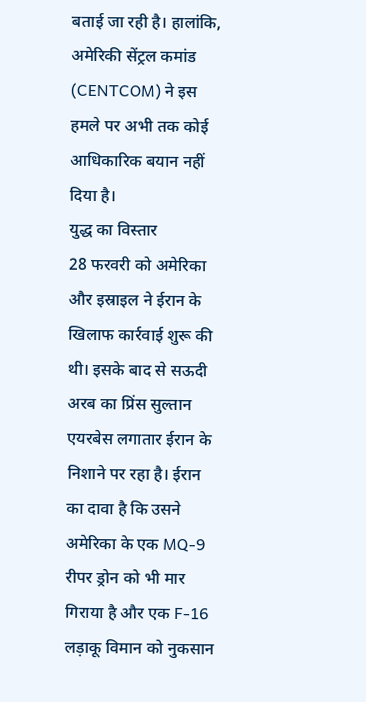बताई जा रही है। हालांकि, अमेरिकी सेंट्रल कमांड (CENTCOM) ने इस हमले पर अभी तक कोई आधिकारिक बयान नहीं दिया है।
युद्ध का विस्तार
28 फरवरी को अमेरिका और इस्राइल ने ईरान के खिलाफ कार्रवाई शुरू की थी। इसके बाद से सऊदी अरब का प्रिंस सुल्तान एयरबेस लगातार ईरान के निशाने पर रहा है। ईरान का दावा है कि उसने अमेरिका के एक MQ-9 रीपर ड्रोन को भी मार गिराया है और एक F-16 लड़ाकू विमान को नुकसान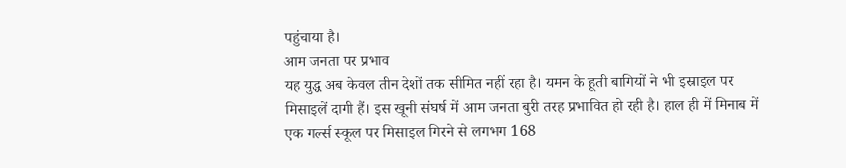पहुंचाया है।
आम जनता पर प्रभाव
यह युद्ध अब केवल तीन देशों तक सीमित नहीं रहा है। यमन के हूती बागियों ने भी इस्राइल पर मिसाइलें दागी हैं। इस खूनी संघर्ष में आम जनता बुरी तरह प्रभावित हो रही है। हाल ही में मिनाब में एक गर्ल्स स्कूल पर मिसाइल गिरने से लगभग 168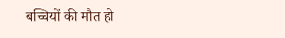बच्चियों की मौत हो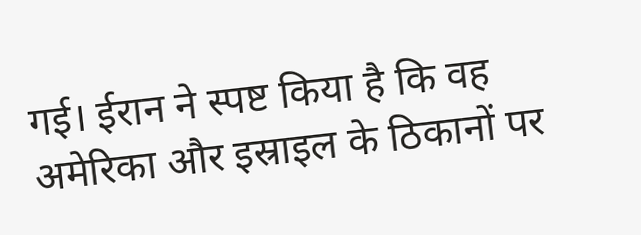गई। ईरान ने स्पष्ट किया है कि वह अमेरिका और इस्राइल के ठिकानों पर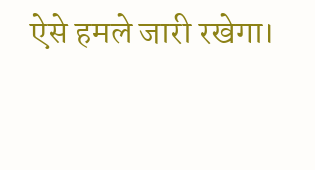ऐसे हमले जारी रखेगा।